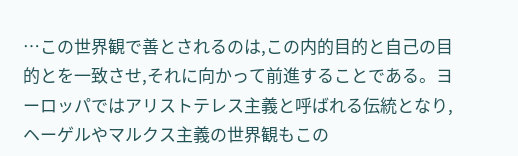…この世界観で善とされるのは,この内的目的と自己の目的とを一致させ,それに向かって前進することである。ヨーロッパではアリストテレス主義と呼ばれる伝統となり,ヘーゲルやマルクス主義の世界観もこの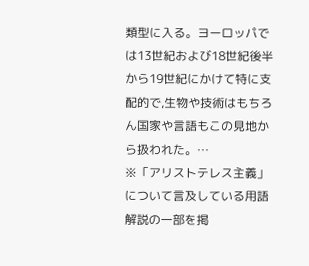類型に入る。ヨーロッパでは13世紀および18世紀後半から19世紀にかけて特に支配的で,生物や技術はもちろん国家や言語もこの見地から扱われた。…
※「アリストテレス主義」について言及している用語解説の一部を掲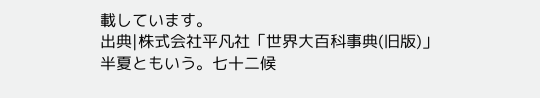載しています。
出典|株式会社平凡社「世界大百科事典(旧版)」
半夏ともいう。七十二候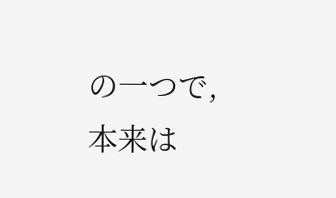の一つで,本来は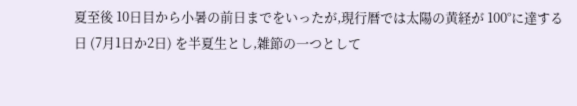夏至後 10日目から小暑の前日までをいったが,現行暦では太陽の黄経が 100°に達する日 (7月1日か2日) を半夏生とし,雑節の一つとして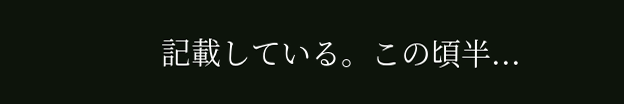記載している。この頃半...